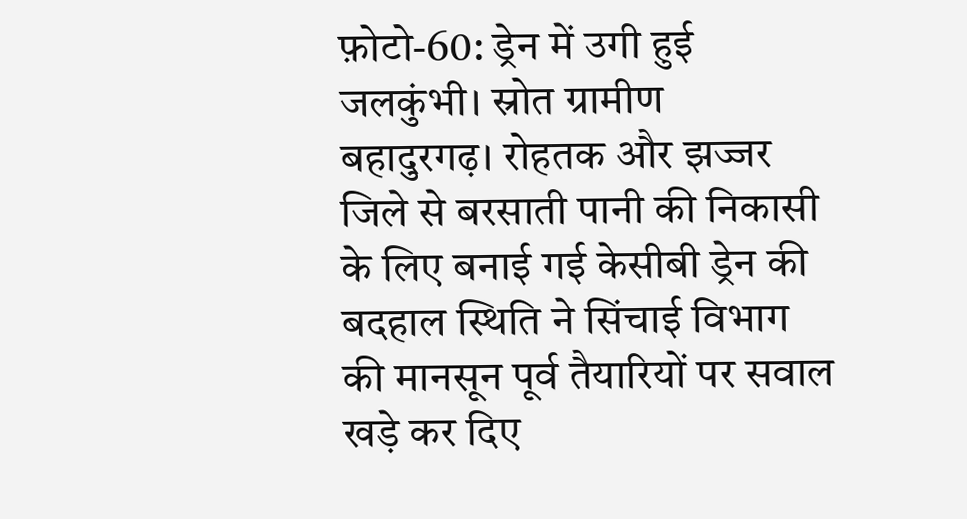फ़ोटो-60: ड्रेन में उगी हुई जलकुंभी। स्रोत ग्रामीण
बहादुरगढ़। रोहतक और झज्जर जिले से बरसाती पानी की निकासी के लिए बनाई गई केसीबी ड्रेन की बदहाल स्थिति ने सिंचाई विभाग की मानसून पूर्व तैयारियों पर सवाल खड़े कर दिए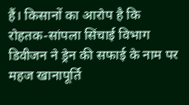हैं। किसानों का आरोप है कि रोहतक-सांपला सिंचाई विभाग डिवीजन ने ड्रेन की सफाई के नाम पर महज खानापूर्ति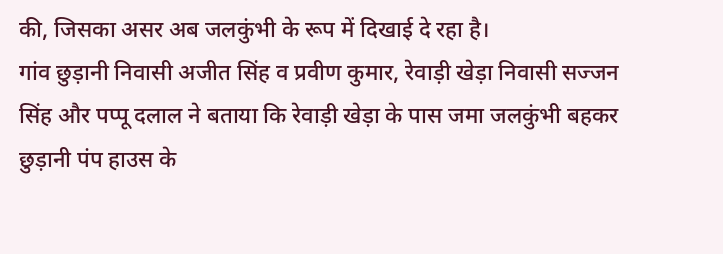की, जिसका असर अब जलकुंभी के रूप में दिखाई दे रहा है।
गांव छुड़ानी निवासी अजीत सिंह व प्रवीण कुमार, रेवाड़ी खेड़ा निवासी सज्जन सिंह और पप्पू दलाल ने बताया कि रेवाड़ी खेड़ा के पास जमा जलकुंभी बहकर छुड़ानी पंप हाउस के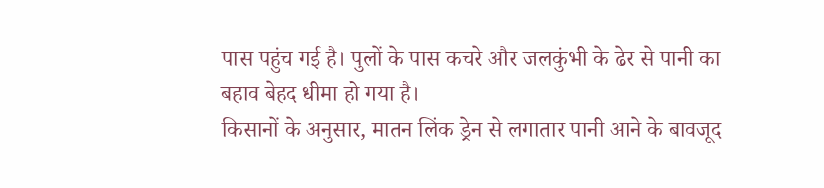पास पहुंच गई है। पुलों के पास कचरे और जलकुंभी के ढेर से पानी का बहाव बेहद धीमा हो गया है।
किसानों के अनुसार, मातन लिंक ड्रेन से लगातार पानी आने के बावजूद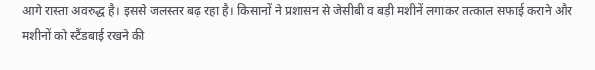आगे रास्ता अवरुद्ध है। इससे जलस्तर बढ़ रहा है। किसानों ने प्रशासन से जेसीबी व बड़ी मशीनें लगाकर तत्काल सफाई कराने और मशीनों को स्टैंडबाई रखने की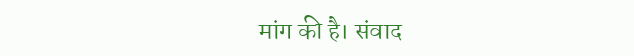मांग की है। संवाद